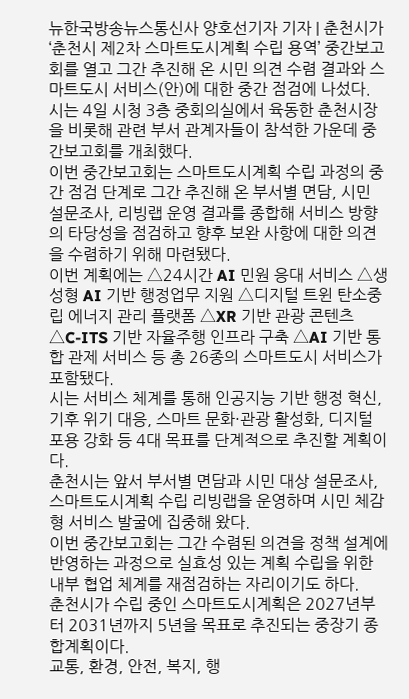뉴한국방송뉴스통신사 양호선기자 기자 | 춘천시가 ‘춘천시 제2차 스마트도시계획 수립 용역’ 중간보고회를 열고 그간 추진해 온 시민 의견 수렴 결과와 스마트도시 서비스(안)에 대한 중간 점검에 나섰다.
시는 4일 시청 3층 중회의실에서 육동한 춘천시장을 비롯해 관련 부서 관계자들이 참석한 가운데 중간보고회를 개최했다.
이번 중간보고회는 스마트도시계획 수립 과정의 중간 점검 단계로 그간 추진해 온 부서별 면담, 시민 설문조사, 리빙랩 운영 결과를 종합해 서비스 방향의 타당성을 점검하고 향후 보완 사항에 대한 의견을 수렴하기 위해 마련됐다.
이번 계획에는 △24시간 AI 민원 응대 서비스 △생성형 AI 기반 행정업무 지원 △디지털 트윈 탄소중립 에너지 관리 플랫폼 △XR 기반 관광 콘텐츠 △C-ITS 기반 자율주행 인프라 구축 △AI 기반 통합 관제 서비스 등 총 26종의 스마트도시 서비스가 포함됐다.
시는 서비스 체계를 통해 인공지능 기반 행정 혁신, 기후 위기 대응, 스마트 문화·관광 활성화, 디지털 포용 강화 등 4대 목표를 단계적으로 추진할 계획이다.
춘천시는 앞서 부서별 면담과 시민 대상 설문조사, 스마트도시계획 수립 리빙랩을 운영하며 시민 체감형 서비스 발굴에 집중해 왔다.
이번 중간보고회는 그간 수렴된 의견을 정책 설계에 반영하는 과정으로 실효성 있는 계획 수립을 위한 내부 협업 체계를 재점검하는 자리이기도 하다.
춘천시가 수립 중인 스마트도시계획은 2027년부터 2031년까지 5년을 목표로 추진되는 중장기 종합계획이다.
교통, 환경, 안전, 복지, 행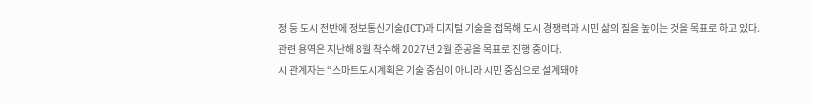정 등 도시 전반에 정보통신기술(ICT)과 디지털 기술을 접목해 도시 경쟁력과 시민 삶의 질을 높이는 것을 목표로 하고 있다.
관련 용역은 지난해 8월 착수해 2027년 2월 준공을 목표로 진행 중이다.
시 관계자는 “스마트도시계획은 기술 중심이 아니라 시민 중심으로 설계돼야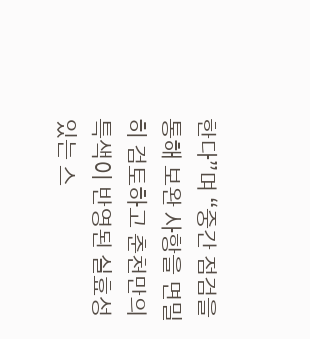한다”며 “중간 점검을 통해 보완 사항을 면밀히 검토하고 춘천만의 특색이 반영된 실효성 있는 스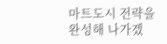마트도시 전략을 완성해 나가겠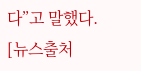다”고 말했다.
[뉴스출처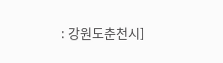: 강원도춘천시]